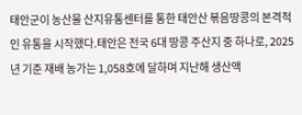태안군이 농산물 산지유통센터를 통한 태안산 볶음땅콩의 본격적인 유통을 시작했다.태안은 전국 6대 땅콩 주산지 중 하나로, 2025년 기준 재배 농가는 1,058호에 달하며 지난해 생산액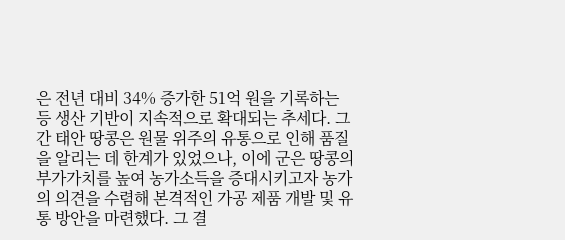은 전년 대비 34% 증가한 51억 원을 기록하는 등 생산 기반이 지속적으로 확대되는 추세다. 그간 태안 땅콩은 원물 위주의 유통으로 인해 품질을 알리는 데 한계가 있었으나, 이에 군은 땅콩의 부가가치를 높여 농가소득을 증대시키고자 농가의 의견을 수렴해 본격적인 가공 제품 개발 및 유통 방안을 마련했다. 그 결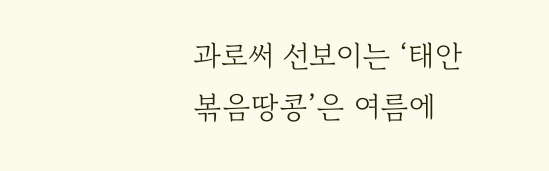과로써 선보이는 ‘태안 볶음땅콩’은 여름에